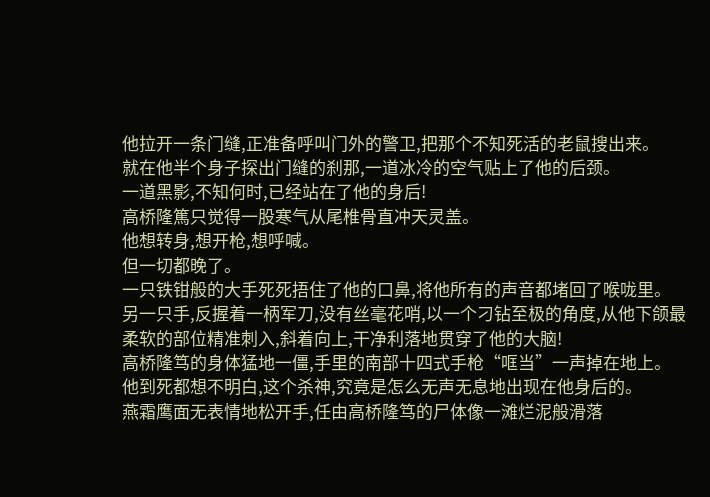他拉开一条门缝,正准备呼叫门外的警卫,把那个不知死活的老鼠搜出来。
就在他半个身子探出门缝的刹那,一道冰冷的空气贴上了他的后颈。
一道黑影,不知何时,已经站在了他的身后!
高桥隆篤只觉得一股寒气从尾椎骨直冲天灵盖。
他想转身,想开枪,想呼喊。
但一切都晚了。
一只铁钳般的大手死死捂住了他的口鼻,将他所有的声音都堵回了喉咙里。
另一只手,反握着一柄军刀,没有丝毫花哨,以一个刁钻至极的角度,从他下颌最柔软的部位精准刺入,斜着向上,干净利落地贯穿了他的大脑!
高桥隆笃的身体猛地一僵,手里的南部十四式手枪“哐当”一声掉在地上。
他到死都想不明白,这个杀神,究竟是怎么无声无息地出现在他身后的。
燕霜鹰面无表情地松开手,任由高桥隆笃的尸体像一滩烂泥般滑落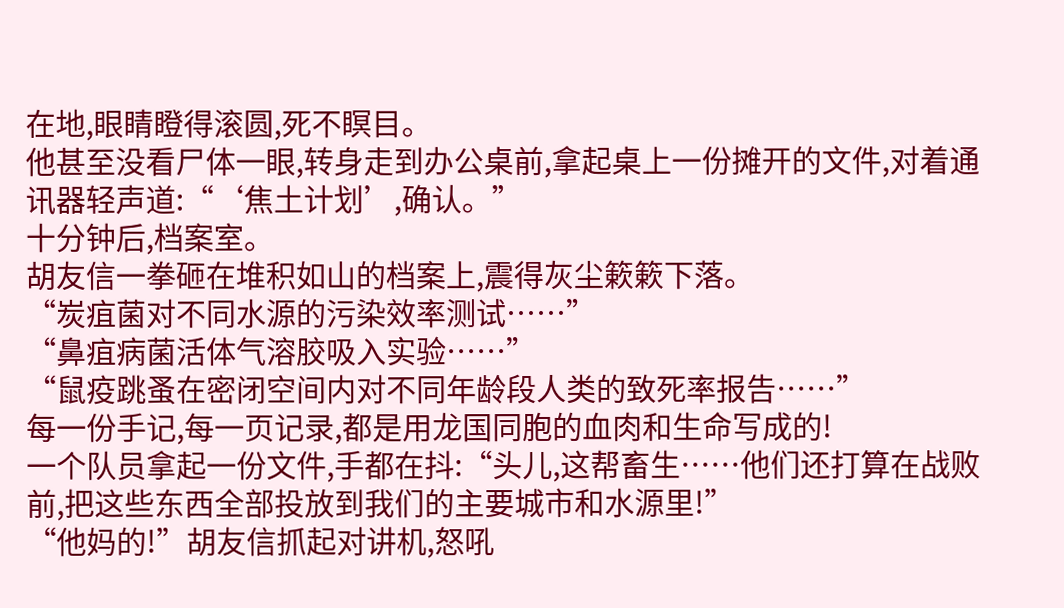在地,眼睛瞪得滚圆,死不瞑目。
他甚至没看尸体一眼,转身走到办公桌前,拿起桌上一份摊开的文件,对着通讯器轻声道:“‘焦土计划’,确认。”
十分钟后,档案室。
胡友信一拳砸在堆积如山的档案上,震得灰尘簌簌下落。
“炭疽菌对不同水源的污染效率测试……”
“鼻疽病菌活体气溶胶吸入实验……”
“鼠疫跳蚤在密闭空间内对不同年龄段人类的致死率报告……”
每一份手记,每一页记录,都是用龙国同胞的血肉和生命写成的!
一个队员拿起一份文件,手都在抖:“头儿,这帮畜生……他们还打算在战败前,把这些东西全部投放到我们的主要城市和水源里!”
“他妈的!”胡友信抓起对讲机,怒吼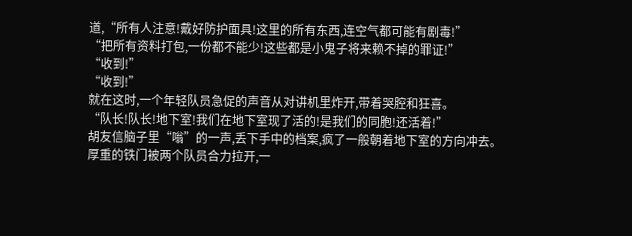道,“所有人注意!戴好防护面具!这里的所有东西,连空气都可能有剧毒!”
“把所有资料打包,一份都不能少!这些都是小鬼子将来赖不掉的罪证!”
“收到!”
“收到!”
就在这时,一个年轻队员急促的声音从对讲机里炸开,带着哭腔和狂喜。
“队长!队长!地下室!我们在地下室现了活的!是我们的同胞!还活着!”
胡友信脑子里“嗡”的一声,丢下手中的档案,疯了一般朝着地下室的方向冲去。
厚重的铁门被两个队员合力拉开,一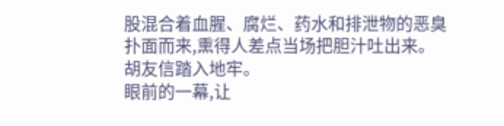股混合着血腥、腐烂、药水和排泄物的恶臭扑面而来,熏得人差点当场把胆汁吐出来。
胡友信踏入地牢。
眼前的一幕,让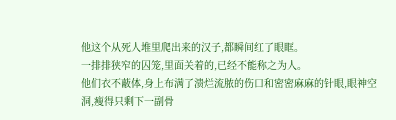他这个从死人堆里爬出来的汉子,都瞬间红了眼眶。
一排排狭窄的囚笼,里面关着的,已经不能称之为人。
他们衣不蔽体,身上布满了溃烂流脓的伤口和密密麻麻的针眼,眼神空洞,瘦得只剩下一副骨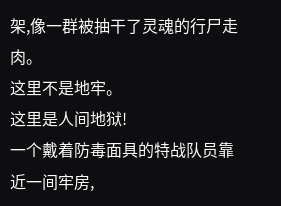架,像一群被抽干了灵魂的行尸走肉。
这里不是地牢。
这里是人间地狱!
一个戴着防毒面具的特战队员靠近一间牢房,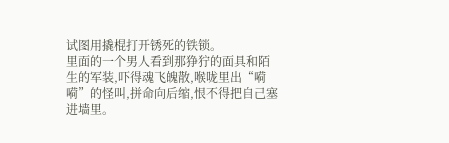试图用撬棍打开锈死的铁锁。
里面的一个男人看到那狰狞的面具和陌生的军装,吓得魂飞魄散,喉咙里出“嗬嗬”的怪叫,拼命向后缩,恨不得把自己塞进墙里。